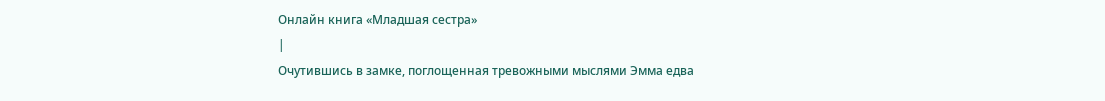Онлайн книга «Младшая сестра»
|
Очутившись в замке, поглощенная тревожными мыслями Эмма едва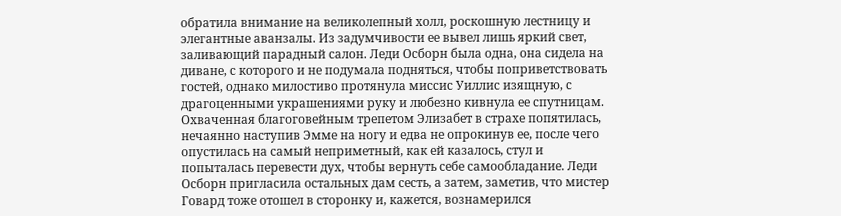обратила внимание на великолепный холл, роскошную лестницу и элегантные аванзалы. Из задумчивости ее вывел лишь яркий свет, заливающий парадный салон. Леди Осборн была одна, она сидела на диване, с которого и не подумала подняться, чтобы поприветствовать гостей, однако милостиво протянула миссис Уиллис изящную, с драгоценными украшениями руку и любезно кивнула ее спутницам. Охваченная благоговейным трепетом Элизабет в страхе попятилась, нечаянно наступив Эмме на ногу и едва не опрокинув ее, после чего опустилась на самый неприметный, как ей казалось, стул и попыталась перевести дух, чтобы вернуть себе самообладание. Леди Осборн пригласила остальных дам сесть, а затем, заметив, что мистер Говард тоже отошел в сторонку и, кажется, вознамерился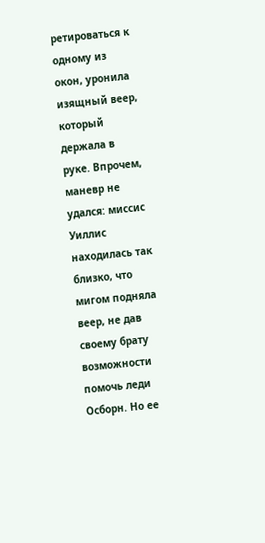ретироваться к одному из окон, уронила изящный веер, который держала в руке. Впрочем, маневр не удался: миссис Уиллис находилась так близко, что мигом подняла веер, не дав своему брату возможности помочь леди Осборн. Но ее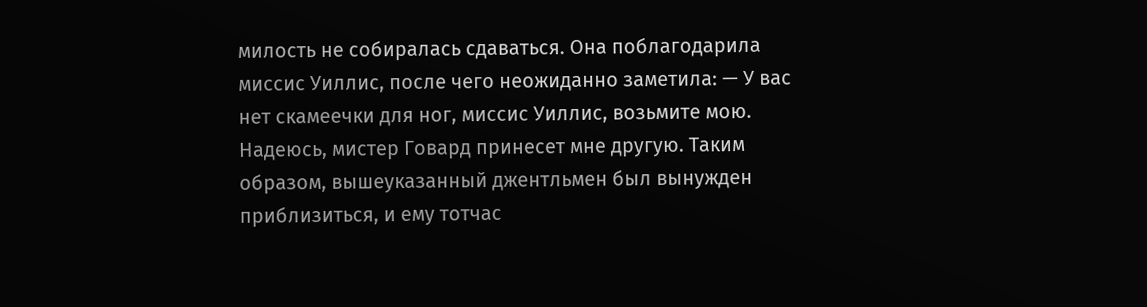милость не собиралась сдаваться. Она поблагодарила миссис Уиллис, после чего неожиданно заметила: — У вас нет скамеечки для ног, миссис Уиллис, возьмите мою. Надеюсь, мистер Говард принесет мне другую. Таким образом, вышеуказанный джентльмен был вынужден приблизиться, и ему тотчас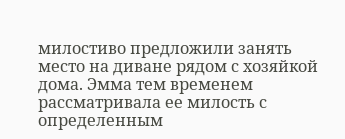милостиво предложили занять место на диване рядом с хозяйкой дома. Эмма тем временем рассматривала ее милость с определенным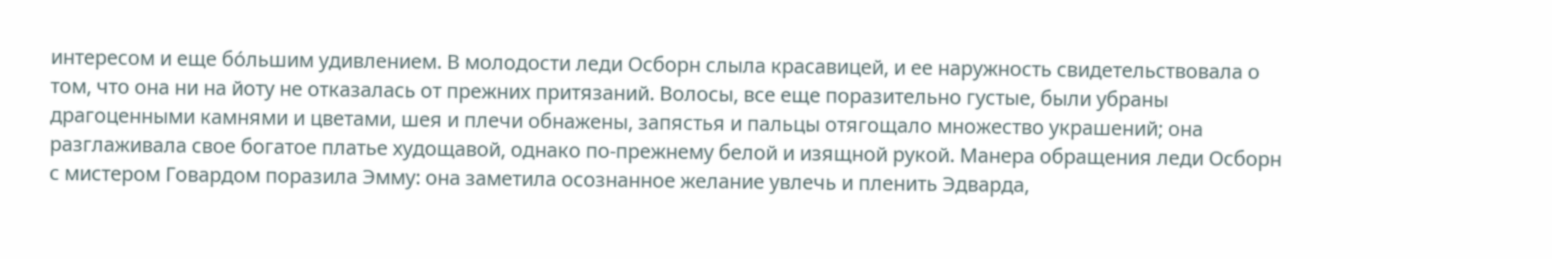интересом и еще бо́льшим удивлением. В молодости леди Осборн слыла красавицей, и ее наружность свидетельствовала о том, что она ни на йоту не отказалась от прежних притязаний. Волосы, все еще поразительно густые, были убраны драгоценными камнями и цветами, шея и плечи обнажены, запястья и пальцы отягощало множество украшений; она разглаживала свое богатое платье худощавой, однако по-прежнему белой и изящной рукой. Манера обращения леди Осборн с мистером Говардом поразила Эмму: она заметила осознанное желание увлечь и пленить Эдварда,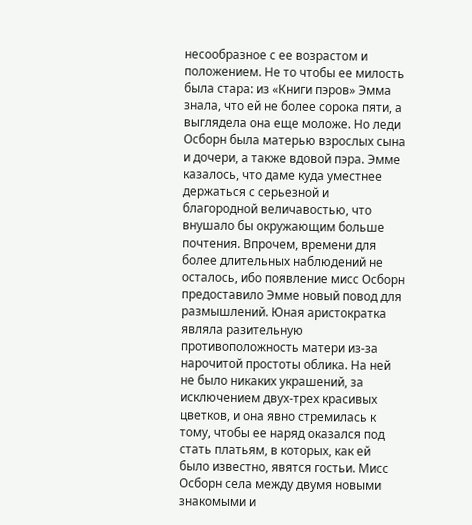несообразное с ее возрастом и положением. Не то чтобы ее милость была стара: из «Книги пэров» Эмма знала, что ей не более сорока пяти, а выглядела она еще моложе. Но леди Осборн была матерью взрослых сына и дочери, а также вдовой пэра. Эмме казалось, что даме куда уместнее держаться с серьезной и благородной величавостью, что внушало бы окружающим больше почтения. Впрочем, времени для более длительных наблюдений не осталось, ибо появление мисс Осборн предоставило Эмме новый повод для размышлений. Юная аристократка являла разительную противоположность матери из-за нарочитой простоты облика. На ней не было никаких украшений, за исключением двух-трех красивых цветков, и она явно стремилась к тому, чтобы ее наряд оказался под стать платьям, в которых, как ей было известно, явятся гостьи. Мисс Осборн села между двумя новыми знакомыми и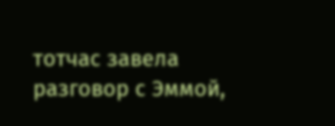тотчас завела разговор с Эммой,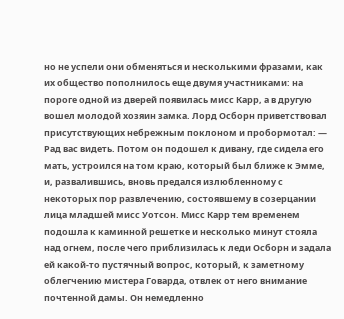но не успели они обменяться и несколькими фразами, как их общество пополнилось еще двумя участниками: на пороге одной из дверей появилась мисс Карр, а в другую вошел молодой хозяин замка. Лорд Осборн приветствовал присутствующих небрежным поклоном и пробормотал: — Рад вас видеть. Потом он подошел к дивану, где сидела его мать, устроился на том краю, который был ближе к Эмме, и, развалившись, вновь предался излюбленному с некоторых пор развлечению, состоявшему в созерцании лица младшей мисс Уотсон. Мисс Карр тем временем подошла к каминной решетке и несколько минут стояла над огнем, после чего приблизилась к леди Осборн и задала ей какой‑то пустячный вопрос, который, к заметному облегчению мистера Говарда, отвлек от него внимание почтенной дамы. Он немедленно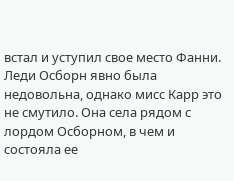встал и уступил свое место Фанни. Леди Осборн явно была недовольна, однако мисс Карр это не смутило. Она села рядом с лордом Осборном, в чем и состояла ее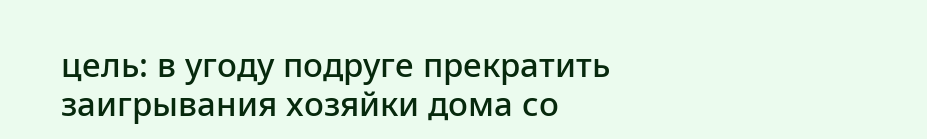цель: в угоду подруге прекратить заигрывания хозяйки дома со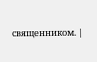священником. |